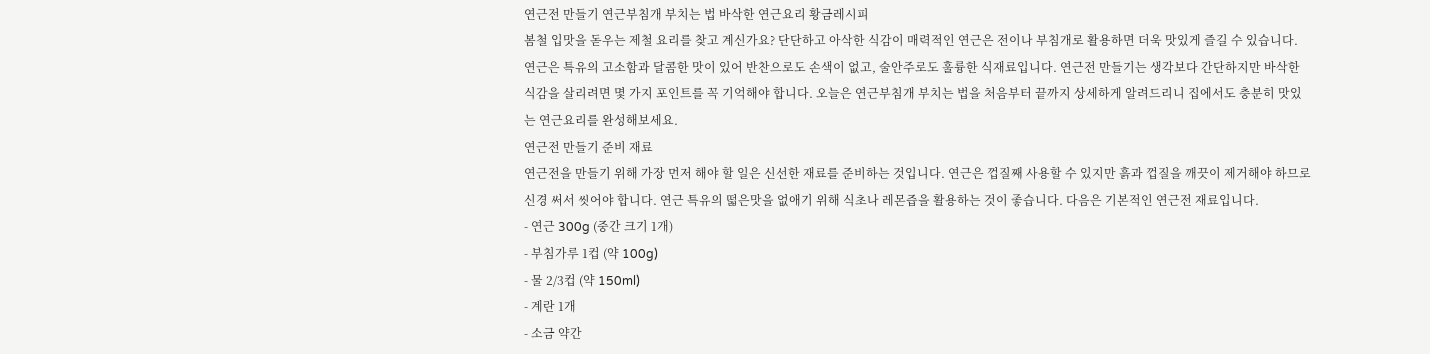연근전 만들기 연근부침개 부치는 법 바삭한 연근요리 황금레시피
봄철 입맛을 돋우는 제철 요리를 찾고 계신가요? 단단하고 아삭한 식감이 매력적인 연근은 전이나 부침개로 활용하면 더욱 맛있게 즐길 수 있습니다. 연근은 특유의 고소함과 달콤한 맛이 있어 반찬으로도 손색이 없고, 술안주로도 훌륭한 식재료입니다. 연근전 만들기는 생각보다 간단하지만 바삭한 식감을 살리려면 몇 가지 포인트를 꼭 기억해야 합니다. 오늘은 연근부침개 부치는 법을 처음부터 끝까지 상세하게 알려드리니 집에서도 충분히 맛있는 연근요리를 완성해보세요.
연근전 만들기 준비 재료
연근전을 만들기 위해 가장 먼저 해야 할 일은 신선한 재료를 준비하는 것입니다. 연근은 껍질째 사용할 수 있지만 흙과 껍질을 깨끗이 제거해야 하므로 신경 써서 씻어야 합니다. 연근 특유의 떫은맛을 없애기 위해 식초나 레몬즙을 활용하는 것이 좋습니다. 다음은 기본적인 연근전 재료입니다.
- 연근 300g (중간 크기 1개)
- 부침가루 1컵 (약 100g)
- 물 2/3컵 (약 150ml)
- 계란 1개
- 소금 약간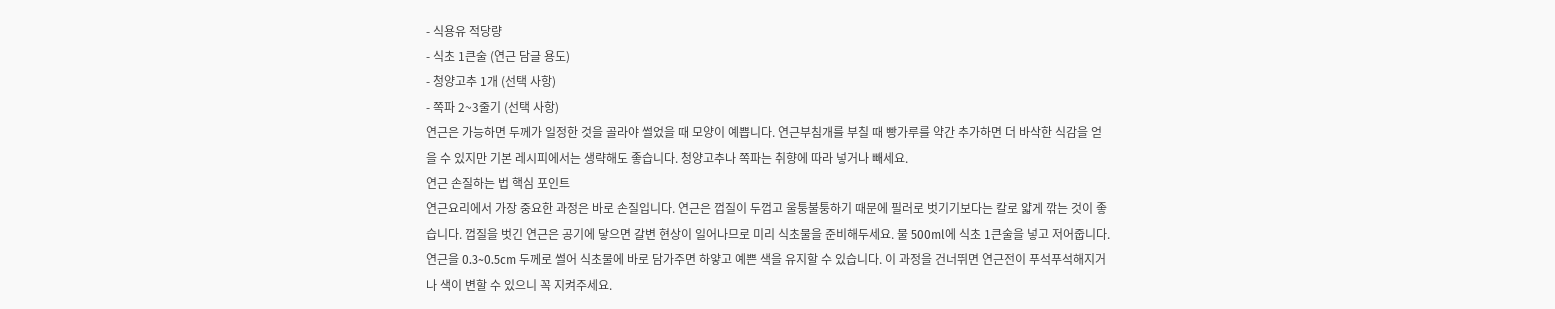- 식용유 적당량
- 식초 1큰술 (연근 담글 용도)
- 청양고추 1개 (선택 사항)
- 쪽파 2~3줄기 (선택 사항)
연근은 가능하면 두께가 일정한 것을 골라야 썰었을 때 모양이 예쁩니다. 연근부침개를 부칠 때 빵가루를 약간 추가하면 더 바삭한 식감을 얻을 수 있지만 기본 레시피에서는 생략해도 좋습니다. 청양고추나 쪽파는 취향에 따라 넣거나 빼세요.
연근 손질하는 법 핵심 포인트
연근요리에서 가장 중요한 과정은 바로 손질입니다. 연근은 껍질이 두껍고 울퉁불퉁하기 때문에 필러로 벗기기보다는 칼로 얇게 깎는 것이 좋습니다. 껍질을 벗긴 연근은 공기에 닿으면 갈변 현상이 일어나므로 미리 식초물을 준비해두세요. 물 500ml에 식초 1큰술을 넣고 저어줍니다. 연근을 0.3~0.5cm 두께로 썰어 식초물에 바로 담가주면 하얗고 예쁜 색을 유지할 수 있습니다. 이 과정을 건너뛰면 연근전이 푸석푸석해지거나 색이 변할 수 있으니 꼭 지켜주세요.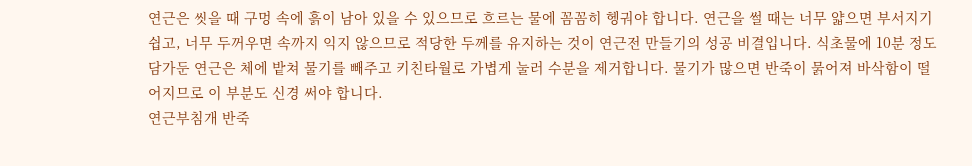연근은 씻을 때 구멍 속에 흙이 남아 있을 수 있으므로 흐르는 물에 꼼꼼히 헹궈야 합니다. 연근을 썰 때는 너무 얇으면 부서지기 쉽고, 너무 두꺼우면 속까지 익지 않으므로 적당한 두께를 유지하는 것이 연근전 만들기의 성공 비결입니다. 식초물에 10분 정도 담가둔 연근은 체에 밭쳐 물기를 빼주고 키친타월로 가볍게 눌러 수분을 제거합니다. 물기가 많으면 반죽이 묽어져 바삭함이 떨어지므로 이 부분도 신경 써야 합니다.
연근부침개 반죽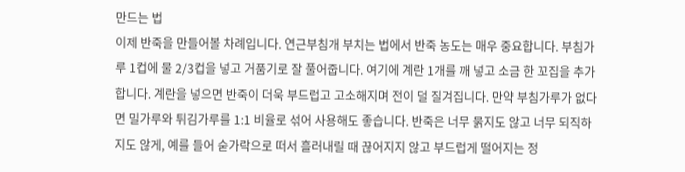만드는 법
이제 반죽을 만들어볼 차례입니다. 연근부침개 부치는 법에서 반죽 농도는 매우 중요합니다. 부침가루 1컵에 물 2/3컵을 넣고 거품기로 잘 풀어줍니다. 여기에 계란 1개를 깨 넣고 소금 한 꼬집을 추가합니다. 계란을 넣으면 반죽이 더욱 부드럽고 고소해지며 전이 덜 질겨집니다. 만약 부침가루가 없다면 밀가루와 튀김가루를 1:1 비율로 섞어 사용해도 좋습니다. 반죽은 너무 묽지도 않고 너무 되직하지도 않게, 예를 들어 숟가락으로 떠서 흘러내릴 때 끊어지지 않고 부드럽게 떨어지는 정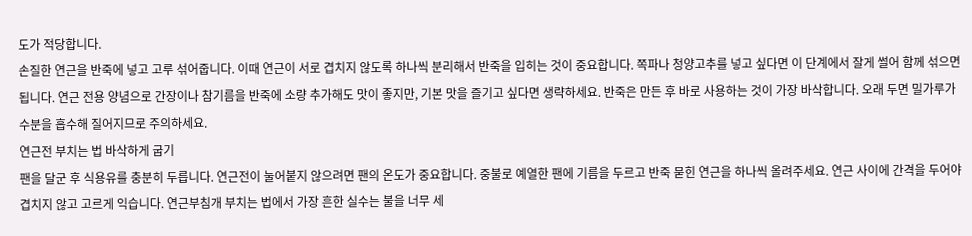도가 적당합니다.
손질한 연근을 반죽에 넣고 고루 섞어줍니다. 이때 연근이 서로 겹치지 않도록 하나씩 분리해서 반죽을 입히는 것이 중요합니다. 쪽파나 청양고추를 넣고 싶다면 이 단계에서 잘게 썰어 함께 섞으면 됩니다. 연근 전용 양념으로 간장이나 참기름을 반죽에 소량 추가해도 맛이 좋지만, 기본 맛을 즐기고 싶다면 생략하세요. 반죽은 만든 후 바로 사용하는 것이 가장 바삭합니다. 오래 두면 밀가루가 수분을 흡수해 질어지므로 주의하세요.
연근전 부치는 법 바삭하게 굽기
팬을 달군 후 식용유를 충분히 두릅니다. 연근전이 눌어붙지 않으려면 팬의 온도가 중요합니다. 중불로 예열한 팬에 기름을 두르고 반죽 묻힌 연근을 하나씩 올려주세요. 연근 사이에 간격을 두어야 겹치지 않고 고르게 익습니다. 연근부침개 부치는 법에서 가장 흔한 실수는 불을 너무 세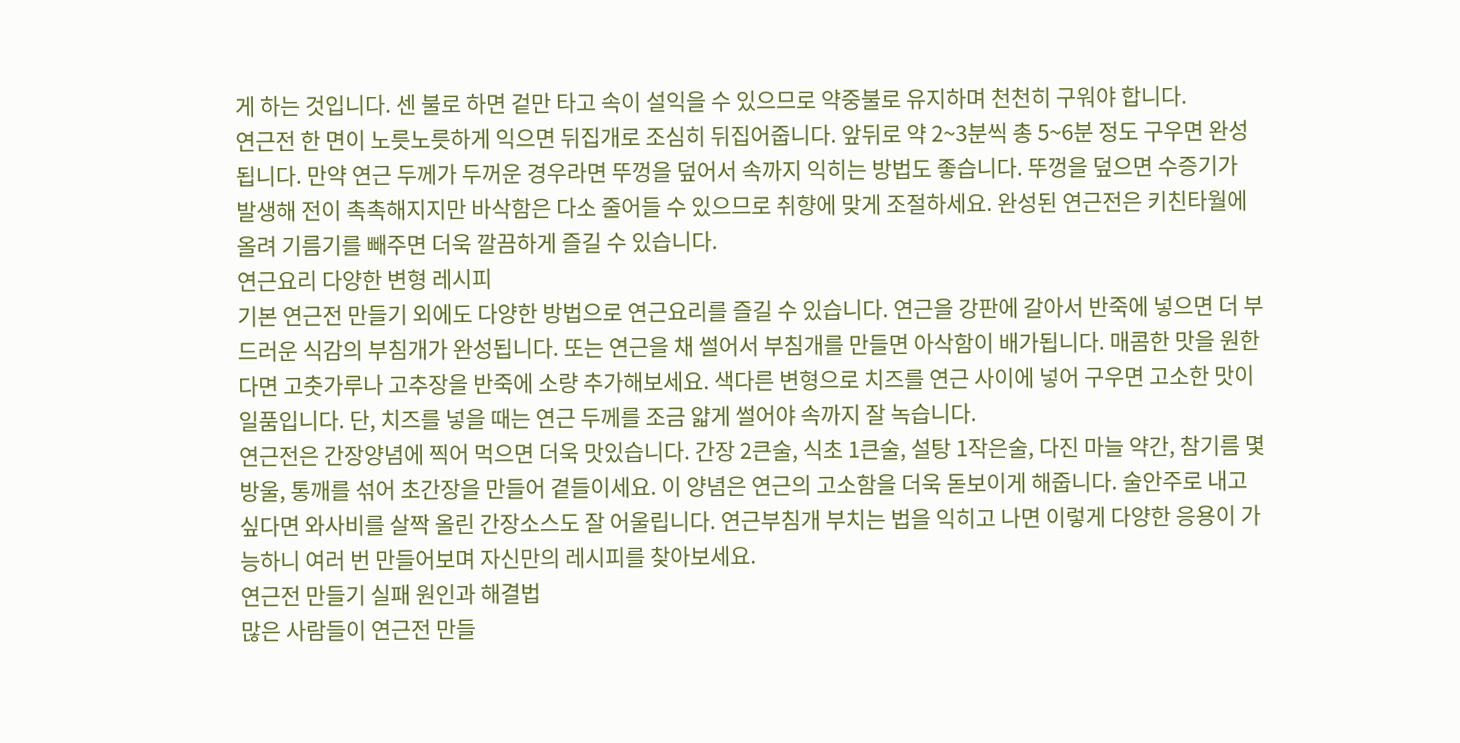게 하는 것입니다. 센 불로 하면 겉만 타고 속이 설익을 수 있으므로 약중불로 유지하며 천천히 구워야 합니다.
연근전 한 면이 노릇노릇하게 익으면 뒤집개로 조심히 뒤집어줍니다. 앞뒤로 약 2~3분씩 총 5~6분 정도 구우면 완성됩니다. 만약 연근 두께가 두꺼운 경우라면 뚜껑을 덮어서 속까지 익히는 방법도 좋습니다. 뚜껑을 덮으면 수증기가 발생해 전이 촉촉해지지만 바삭함은 다소 줄어들 수 있으므로 취향에 맞게 조절하세요. 완성된 연근전은 키친타월에 올려 기름기를 빼주면 더욱 깔끔하게 즐길 수 있습니다.
연근요리 다양한 변형 레시피
기본 연근전 만들기 외에도 다양한 방법으로 연근요리를 즐길 수 있습니다. 연근을 강판에 갈아서 반죽에 넣으면 더 부드러운 식감의 부침개가 완성됩니다. 또는 연근을 채 썰어서 부침개를 만들면 아삭함이 배가됩니다. 매콤한 맛을 원한다면 고춧가루나 고추장을 반죽에 소량 추가해보세요. 색다른 변형으로 치즈를 연근 사이에 넣어 구우면 고소한 맛이 일품입니다. 단, 치즈를 넣을 때는 연근 두께를 조금 얇게 썰어야 속까지 잘 녹습니다.
연근전은 간장양념에 찍어 먹으면 더욱 맛있습니다. 간장 2큰술, 식초 1큰술, 설탕 1작은술, 다진 마늘 약간, 참기름 몇 방울, 통깨를 섞어 초간장을 만들어 곁들이세요. 이 양념은 연근의 고소함을 더욱 돋보이게 해줍니다. 술안주로 내고 싶다면 와사비를 살짝 올린 간장소스도 잘 어울립니다. 연근부침개 부치는 법을 익히고 나면 이렇게 다양한 응용이 가능하니 여러 번 만들어보며 자신만의 레시피를 찾아보세요.
연근전 만들기 실패 원인과 해결법
많은 사람들이 연근전 만들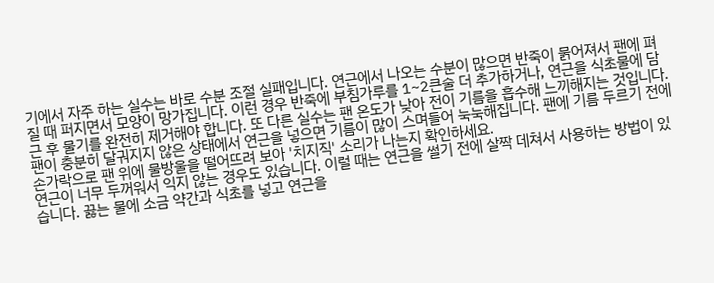기에서 자주 하는 실수는 바로 수분 조절 실패입니다. 연근에서 나오는 수분이 많으면 반죽이 묽어져서 팬에 펴질 때 퍼지면서 모양이 망가집니다. 이런 경우 반죽에 부침가루를 1~2큰술 더 추가하거나, 연근을 식초물에 담근 후 물기를 완전히 제거해야 합니다. 또 다른 실수는 팬 온도가 낮아 전이 기름을 흡수해 느끼해지는 것입니다. 팬이 충분히 달궈지지 않은 상태에서 연근을 넣으면 기름이 많이 스며들어 눅눅해집니다. 팬에 기름 두르기 전에 손가락으로 팬 위에 물방울을 떨어뜨려 보아 '치지직' 소리가 나는지 확인하세요.
연근이 너무 두꺼워서 익지 않는 경우도 있습니다. 이럴 때는 연근을 썰기 전에 살짝 데쳐서 사용하는 방법이 있습니다. 끓는 물에 소금 약간과 식초를 넣고 연근을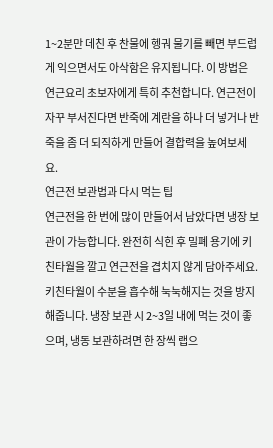1~2분만 데친 후 찬물에 헹궈 물기를 빼면 부드럽게 익으면서도 아삭함은 유지됩니다. 이 방법은 연근요리 초보자에게 특히 추천합니다. 연근전이 자꾸 부서진다면 반죽에 계란을 하나 더 넣거나 반죽을 좀 더 되직하게 만들어 결합력을 높여보세요.
연근전 보관법과 다시 먹는 팁
연근전을 한 번에 많이 만들어서 남았다면 냉장 보관이 가능합니다. 완전히 식힌 후 밀폐 용기에 키친타월을 깔고 연근전을 겹치지 않게 담아주세요. 키친타월이 수분을 흡수해 눅눅해지는 것을 방지해줍니다. 냉장 보관 시 2~3일 내에 먹는 것이 좋으며, 냉동 보관하려면 한 장씩 랩으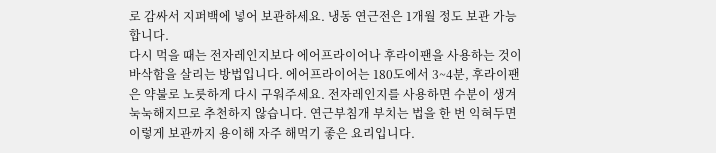로 감싸서 지퍼백에 넣어 보관하세요. 냉동 연근전은 1개월 정도 보관 가능합니다.
다시 먹을 때는 전자레인지보다 에어프라이어나 후라이팬을 사용하는 것이 바삭함을 살리는 방법입니다. 에어프라이어는 180도에서 3~4분, 후라이팬은 약불로 노릇하게 다시 구워주세요. 전자레인지를 사용하면 수분이 생겨 눅눅해지므로 추천하지 않습니다. 연근부침개 부치는 법을 한 번 익혀두면 이렇게 보관까지 용이해 자주 해먹기 좋은 요리입니다.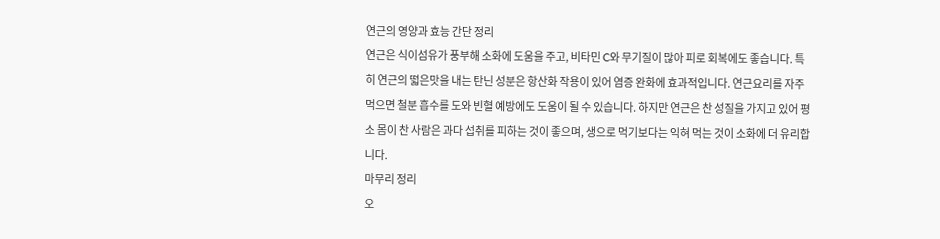연근의 영양과 효능 간단 정리
연근은 식이섬유가 풍부해 소화에 도움을 주고, 비타민 C와 무기질이 많아 피로 회복에도 좋습니다. 특히 연근의 떫은맛을 내는 탄닌 성분은 항산화 작용이 있어 염증 완화에 효과적입니다. 연근요리를 자주 먹으면 철분 흡수를 도와 빈혈 예방에도 도움이 될 수 있습니다. 하지만 연근은 찬 성질을 가지고 있어 평소 몸이 찬 사람은 과다 섭취를 피하는 것이 좋으며, 생으로 먹기보다는 익혀 먹는 것이 소화에 더 유리합니다.
마무리 정리
오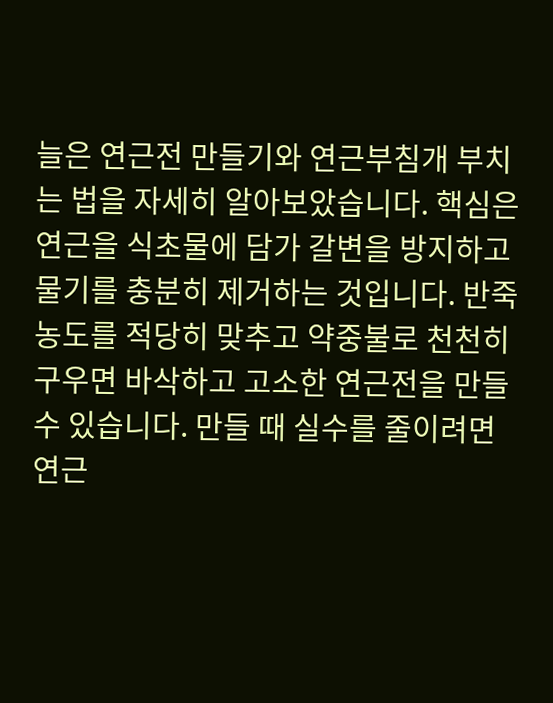늘은 연근전 만들기와 연근부침개 부치는 법을 자세히 알아보았습니다. 핵심은 연근을 식초물에 담가 갈변을 방지하고 물기를 충분히 제거하는 것입니다. 반죽 농도를 적당히 맞추고 약중불로 천천히 구우면 바삭하고 고소한 연근전을 만들 수 있습니다. 만들 때 실수를 줄이려면 연근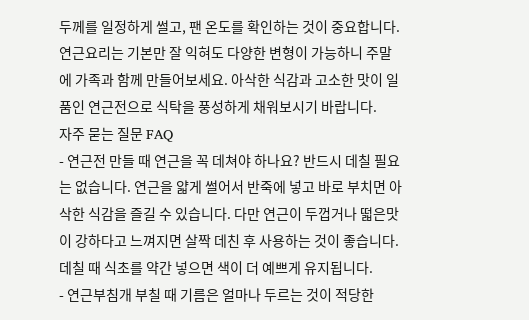두께를 일정하게 썰고, 팬 온도를 확인하는 것이 중요합니다. 연근요리는 기본만 잘 익혀도 다양한 변형이 가능하니 주말에 가족과 함께 만들어보세요. 아삭한 식감과 고소한 맛이 일품인 연근전으로 식탁을 풍성하게 채워보시기 바랍니다.
자주 묻는 질문 FAQ
- 연근전 만들 때 연근을 꼭 데쳐야 하나요? 반드시 데칠 필요는 없습니다. 연근을 얇게 썰어서 반죽에 넣고 바로 부치면 아삭한 식감을 즐길 수 있습니다. 다만 연근이 두껍거나 떫은맛이 강하다고 느껴지면 살짝 데친 후 사용하는 것이 좋습니다. 데칠 때 식초를 약간 넣으면 색이 더 예쁘게 유지됩니다.
- 연근부침개 부칠 때 기름은 얼마나 두르는 것이 적당한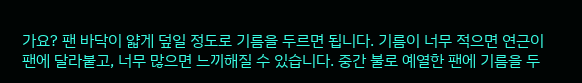가요? 팬 바닥이 얇게 덮일 정도로 기름을 두르면 됩니다. 기름이 너무 적으면 연근이 팬에 달라붙고, 너무 많으면 느끼해질 수 있습니다. 중간 불로 예열한 팬에 기름을 두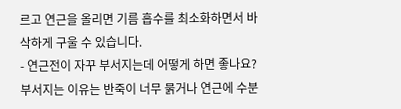르고 연근을 올리면 기름 흡수를 최소화하면서 바삭하게 구울 수 있습니다.
- 연근전이 자꾸 부서지는데 어떻게 하면 좋나요? 부서지는 이유는 반죽이 너무 묽거나 연근에 수분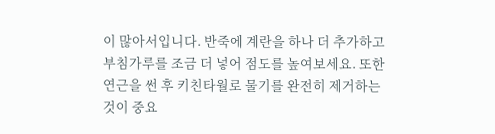이 많아서입니다. 반죽에 계란을 하나 더 추가하고 부침가루를 조금 더 넣어 점도를 높여보세요. 또한 연근을 썬 후 키친타월로 물기를 완전히 제거하는 것이 중요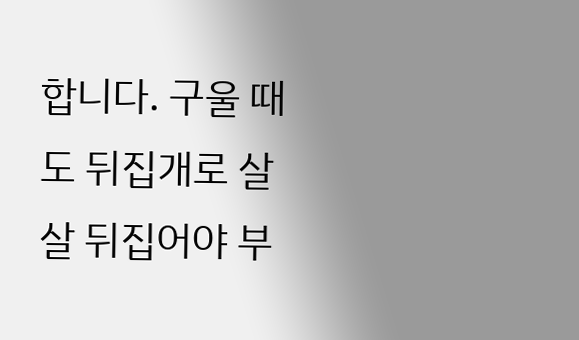합니다. 구울 때도 뒤집개로 살살 뒤집어야 부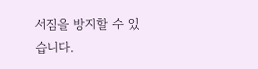서짐을 방지할 수 있습니다.